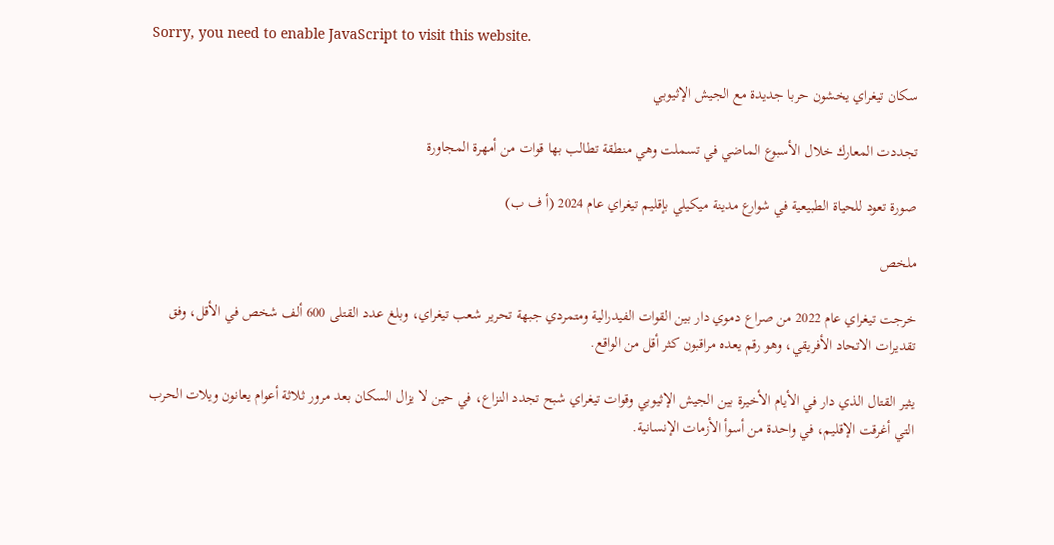Sorry, you need to enable JavaScript to visit this website.

سكان تيغراي يخشون حربا جديدة مع الجيش الإثيوبي

تجددت المعارك خلال الأسبوع الماضي في تسملت وهي منطقة تطالب بها قوات من أمهرة المجاورة

صورة تعود للحياة الطبيعية في شوارع مدينة ميكيلي بإقليم تيغراي عام 2024 (أ ف ب)

ملخص

خرجت تيغراي عام 2022 من صراع دموي دار بين القوات الفيدرالية ومتمردي جبهة تحرير شعب تيغراي، وبلغ عدد القتلى 600 ألف شخص في الأقل، وفق تقديرات الاتحاد الأفريقي، وهو رقم يعده مراقبون كثر أقل من الواقع.

يثير القتال الذي دار في الأيام الأخيرة بين الجيش الإثيوبي وقوات تيغراي شبح تجدد النزاع، في حين لا يزال السكان بعد مرور ثلاثة أعوام يعانون ويلات الحرب التي أغرقت الإقليم، في واحدة من أسوأ الأزمات الإنسانية.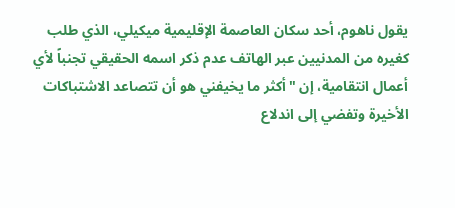يقول ناهوم، أحد سكان العاصمة الإقليمية ميكيلي، الذي طلب كغيره من المدنيين عبر الهاتف عدم ذكر اسمه الحقيقي تجنباً لأي أعمال انتقامية، إن "أكثر ما يخيفني هو أن تتصاعد الاشتباكات الأخيرة وتفضي إلى اندلاع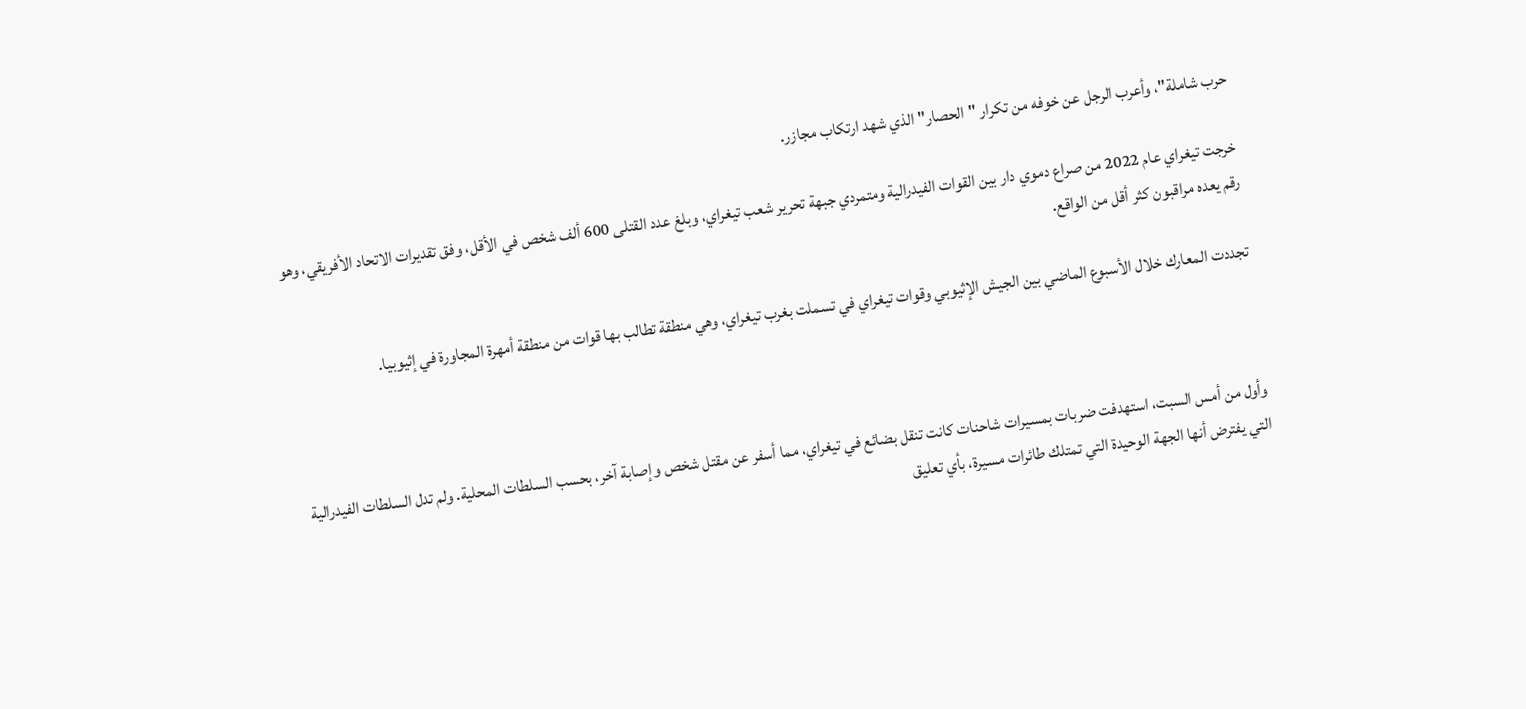حرب شاملة"، وأعرب الرجل عن خوفه من تكرار "الحصار" الذي شهد ارتكاب مجازر.

خرجت تيغراي عام 2022 من صراع دموي دار بين القوات الفيدرالية ومتمردي جبهة تحرير شعب تيغراي، وبلغ عدد القتلى 600 ألف شخص في الأقل، وفق تقديرات الاتحاد الأفريقي، وهو رقم يعده مراقبون كثر أقل من الواقع.

تجددت المعارك خلال الأسبوع الماضي بين الجيش الإثيوبي وقوات تيغراي في تسملت بغرب تيغراي، وهي منطقة تطالب بها قوات من منطقة أمهرة المجاورة في إثيوبيا.



وأول من أمس السبت، استهدفت ضربات بمسيرات شاحنات كانت تنقل بضائع في تيغراي، مما أسفر عن مقتل شخص وإصابة آخر، بحسب السلطات المحلية. ولم تدل السلطات الفيدرالية التي يفترض أنها الجهة الوحيدة التي تمتلك طائرات مسيرة، بأي تعليق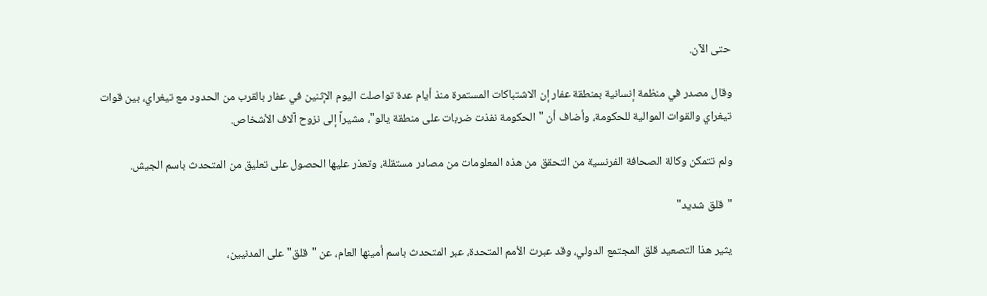حتى الآن.

وقال مصدر في منظمة إنسانية بمنطقة عفار إن الاشتباكات المستمرة منذ أيام عدة تواصلت اليوم الإثنين في عفار بالقرب من الحدود مع تيغراي، بين قوات تيغراي والقوات الموالية للحكومة، وأضاف أن "الحكومة نفذت ضربات على منطقة يالو"، مشيراً إلى نزوح آلاف الأشخاص.

ولم تتمكن وكالة الصحافة الفرنسية من التحقق من هذه المعلومات من مصادر مستقلة، وتعذر عليها الحصول على تعليق من المتحدث باسم الجيش.

"قلق شديد"

يثير هذا التصعيد قلق المجتمع الدولي، وقد عبرت الأمم المتحدة، عبر المتحدث باسم أمينها العام، عن "قلق" على المدنيين،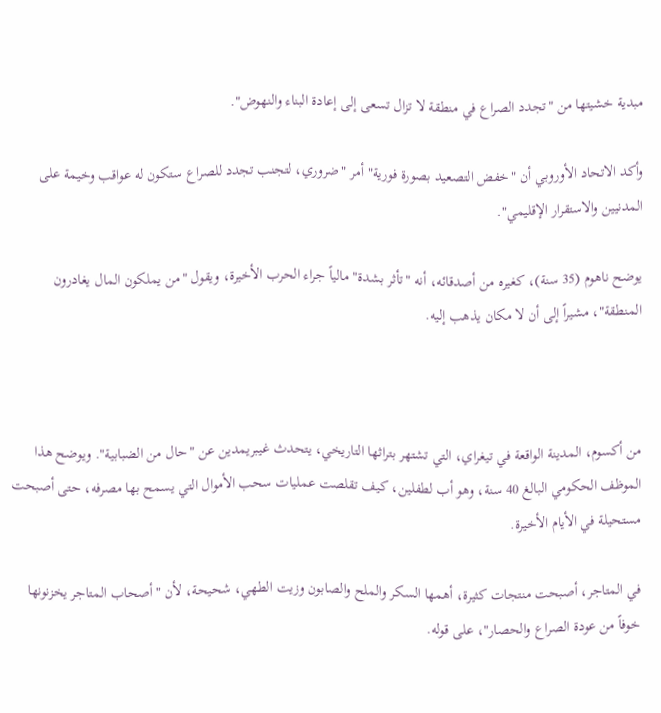مبدية خشيتها من "تجدد الصراع في منطقة لا تزال تسعى إلى إعادة البناء والنهوض".

وأكد الاتحاد الأوروبي أن "خفض التصعيد بصورة فورية" أمر "ضروري، لتجنب تجدد للصراع ستكون له عواقب وخيمة على المدنيين والاستقرار الإقليمي".

يوضح ناهوم (35 سنة)، كغيره من أصدقائه، أنه "تأثر بشدة" مالياً جراء الحرب الأخيرة، ويقول "من يملكون المال يغادرون المنطقة"، مشيراً إلى أن لا مكان يذهب إليه.



من أكسوم، المدينة الواقعة في تيغراي، التي تشتهر بتراثها التاريخي، يتحدث غيبريمدين عن "حال من الضبابية". ويوضح هذا الموظف الحكومي البالغ 40 سنة، وهو أب لطفلين، كيف تقلصت عمليات سحب الأموال التي يسمح بها مصرفه، حتى أصبحت مستحيلة في الأيام الأخيرة.

في المتاجر، أصبحت منتجات كثيرة، أهمها السكر والملح والصابون وزيت الطهي، شحيحة، لأن "أصحاب المتاجر يخزنونها خوفاً من عودة الصراع والحصار"، على قوله.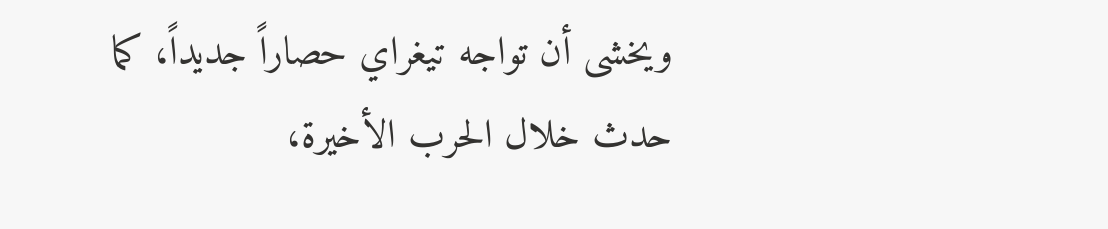ويخشى أن تواجه تيغراي حصاراً جديداً، كما حدث خلال الحرب الأخيرة،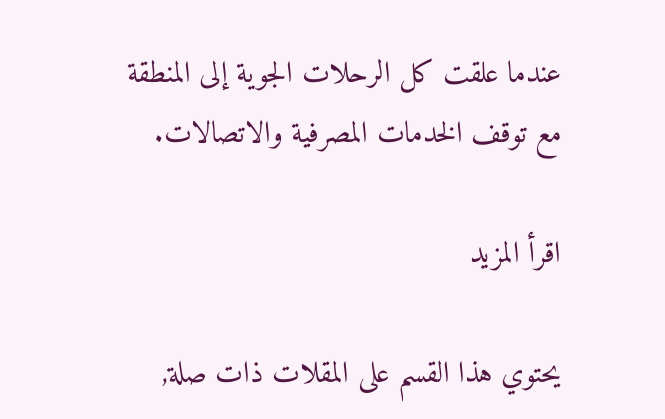عندما علقت كل الرحلات الجوية إلى المنطقة مع توقف الخدمات المصرفية والاتصالات.

اقرأ المزيد

يحتوي هذا القسم على المقلات ذات صلة,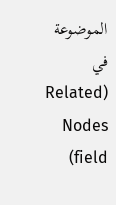الموضوعة في (Related Nodes field)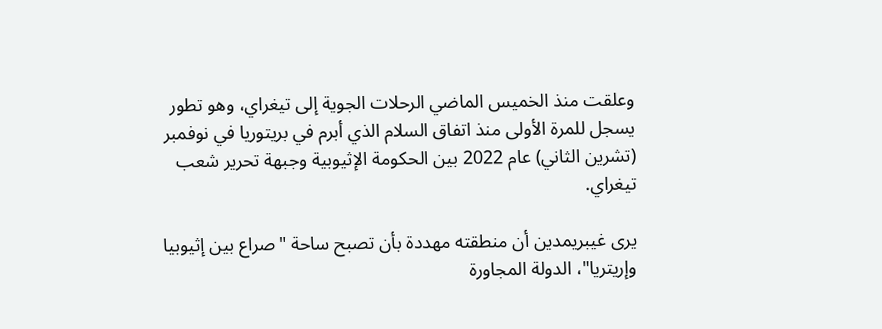وعلقت منذ الخميس الماضي الرحلات الجوية إلى تيغراي، وهو تطور يسجل للمرة الأولى منذ اتفاق السلام الذي أبرم في بريتوريا في نوفمبر (تشرين الثاني) عام 2022 بين الحكومة الإثيوبية وجبهة تحرير شعب تيغراي.

يرى غيبريمدين أن منطقته مهددة بأن تصبح ساحة "صراع بين إثيوبيا وإريتريا"، الدولة المجاورة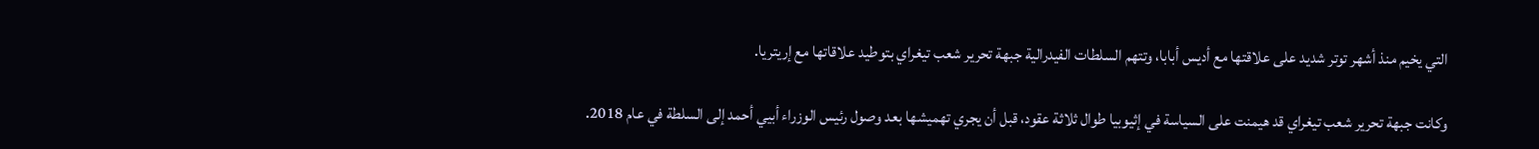التي يخيم منذ أشهر توتر شديد على علاقتها مع أديس أبابا، وتتهم السلطات الفيدرالية جبهة تحرير شعب تيغراي بتوطيد علاقاتها مع إريتريا.

وكانت جبهة تحرير شعب تيغراي قد هيمنت على السياسة في إثيوبيا طوال ثلاثة عقود، قبل أن يجري تهميشها بعد وصول رئيس الوزراء أبيي أحمد إلى السلطة في عام 2018.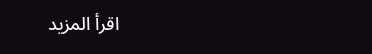اقرأ المزيد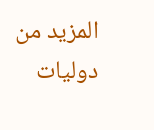المزيد من دوليات